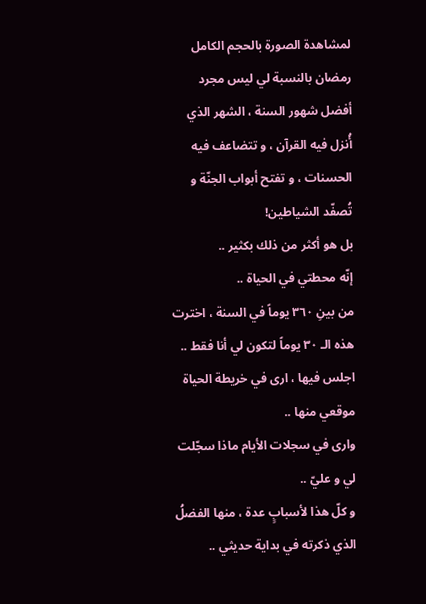لمشاهدة الصورة بالحجم الكامل
رمضان بالنسبة لي ليس مجرد أفضل شهور السنة ، الشهر الذي أُنزل فيه القرآن ، و تتضاعف فيه الحسنات ، و تفتح أبواب الجنّة و تُصفّد الشياطين!
بل هو أكثر من ذلك بكثير ..
إنّه محطتي في الحياة ..
من بينِ ٣٦٠ يوماً في السنة ، اخترت هذه الـ ٣٠ يوماً لتكون لي أنا فقط ..
اجلس فيها ، ارى في خريطة الحياة موقعي منها ..
وارى في سجلات الأيام ماذا سجّلت لي و عليّ ..
و كلّ هذا لأسبابٍ عدة ، منها الفضلُ الذي ذكرته في بداية حديثي ..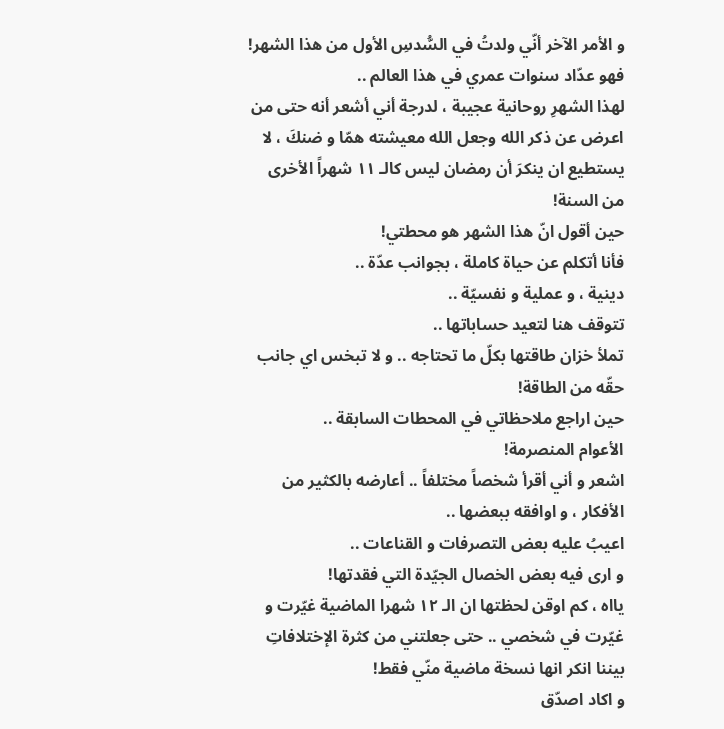و الأمر الآخر أنّي ولدتُ في السُّدسِ الأول من هذا الشهر!
فهو عدّاد سنوات عمري في هذا العالم ..
لهذا الشهرِ روحانية عجيبة ، لدرجة أني أشعر أنه حتى من اعرض عن ذكر الله وجعل الله معيشته همّا و ضنكَ ، لا يستطيع ان ينكرَ أن رمضان ليس كالـ ١١ شهراً الأخرى من السنة!
حين أقول انّ هذا الشهر هو محطتي!
فأنا أتكلم عن حياة كاملة ، بجوانب عدّة ..
دينية ، و عملية و نفسيّة ..
تتوقف هنا لتعيد حساباتها ..
تملأ خزان طاقتها بكلّ ما تحتاجه .. و لا تبخس اي جانب حقّه من الطاقة!
حين اراجع ملاحظاتي في المحطات السابقة ..
الأعوام المنصرمة!
اشعر و أني أقرأ شخصاً مختلفاً .. أعارضه بالكثير من الأفكار ، و اوافقه ببعضها ..
اعيبُ عليه بعض التصرفات و القناعات ..
و ارى فيه بعض الخصال الجيّدة التي فقدتها!
يااه ، كم اوقن لحظتها ان الـ ١٢ شهرا الماضية غيّرت و غيّرت في شخصي .. حتى جعلتني من كثرة الإختلافاتِ بيننا انكر انها نسخة ماضية منّي فقط!
و اكاد اصدّق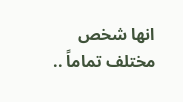انها شخص مختلف تماماً ..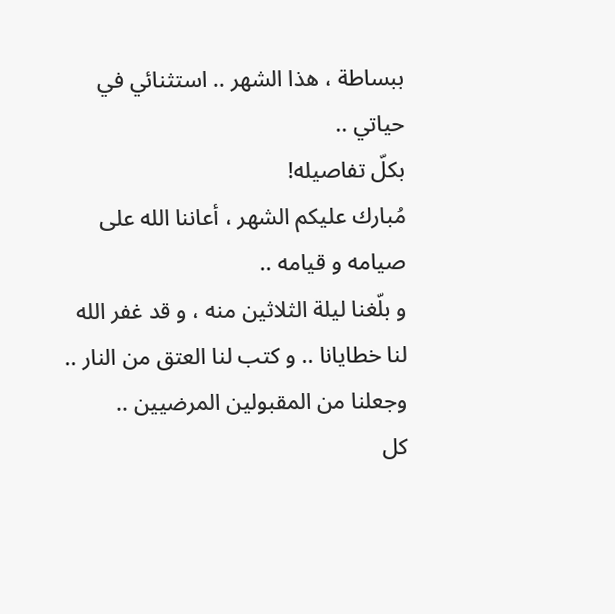ببساطة ، هذا الشهر .. استثنائي في حياتي ..
بكلّ تفاصيله!
مُبارك عليكم الشهر ، أعاننا الله على صيامه و قيامه ..
و بلّغنا ليلة الثلاثين منه ، و قد غفر الله لنا خطايانا .. و كتب لنا العتق من النار .. وجعلنا من المقبولين المرضيين ..
كل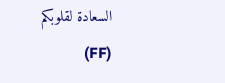السعادة لقلوبكم (FF)